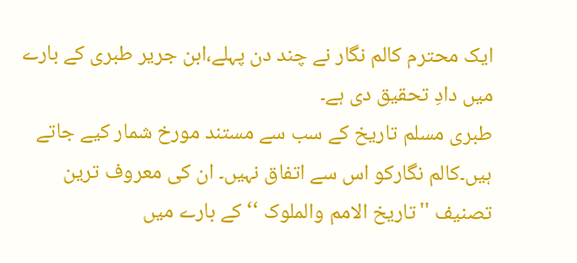ایک محترم کالم نگار نے چند دن پہلے،ابن جریر طبری کے بارے میں دادِ تحقیق دی ہے۔
طبری مسلم تاریخ کے سب سے مستند مورخ شمار کیے جاتے ہیں۔کالم نگارکو اس سے اتفاق نہیں۔ ان کی معروف ترین تصنیف ''تاریخ الامم والملوک ‘‘ کے بارے میں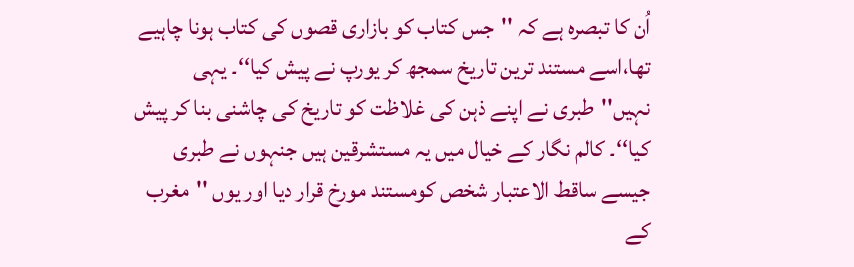اُن کا تبصرہ ہے کہ ''جس کتاب کو بازاری قصوں کی کتاب ہونا چاہیے تھا،اسے مستند ترین تاریخ سمجھ کر یورپ نے پیش کیا‘‘۔ یہی نہیں''طبری نے اپنے ذہن کی غلاظت کو تاریخ کی چاشنی بنا کر پیش کیا‘‘۔ کالم نگار کے خیال میں یہ مستشرقین ہیں جنہوں نے طبری جیسے ساقط الاعتبار شخص کومستند مورخ قرار دیا اور یوں ''مغرب کے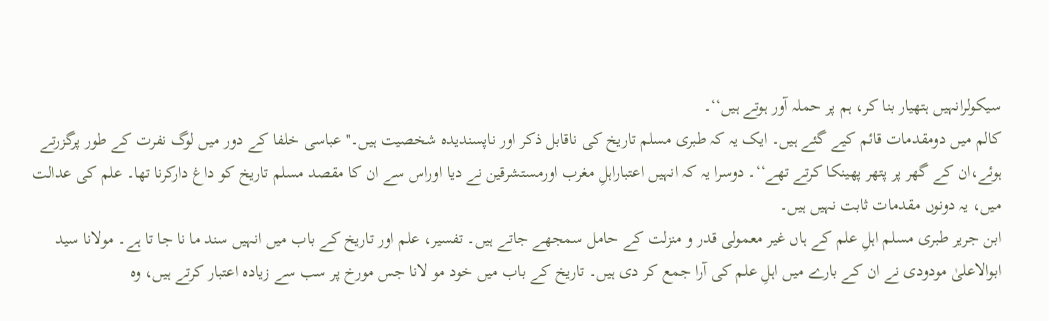سیکولرانہیں ہتھیار بنا کر، ہم پر حملہ آور ہوتے ہیں‘‘۔
کالم میں دومقدمات قائم کیے گئے ہیں۔ ایک یہ کہ طبری مسلم تاریخ کی ناقابل ذکر اور ناپسندیدہ شخصیت ہیں۔''عباسی خلفا کے دور میں لوگ نفرت کے طور پرگزرتے ہوئے،ان کے گھر پر پتھر پھینکا کرتے تھے‘‘۔ دوسرا یہ کہ انہیں اعتباراہلِ مغرب اورمستشرقین نے دیا اوراس سے ان کا مقصد مسلم تاریخ کو داغ دارکرنا تھا۔ علم کی عدالت میں، یہ دونوں مقدمات ثابت نہیں ہیں۔
ابن جریر طبری مسلم اہلِ علم کے ہاں غیر معمولی قدر و منزلت کے حامل سمجھے جاتے ہیں۔ تفسیر، علم اور تاریخ کے باب میں انہیں سند ما نا جا تا ہے۔ مولانا سید ابوالاعلیٰ مودودی نے ان کے بارے میں اہلِ علم کی آرا جمع کر دی ہیں۔ تاریخ کے باب میں خود مو لانا جس مورخ پر سب سے زیادہ اعتبار کرتے ہیں، وہ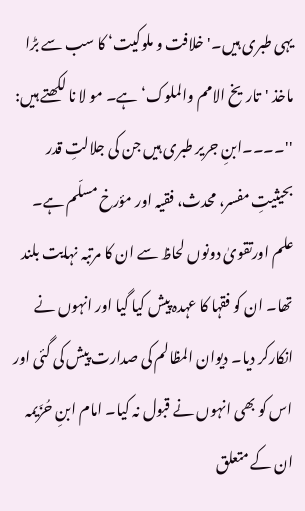یہی طبری ہیں۔'خلافت و ملوکیت‘ کا سب سے بڑا ماخذ 'تاریخ الامم والملوک‘ ہے۔ مو لا نا لکھتے ہیں: ''۔۔۔۔ابنِ جریر طبری ہیں جن کی جلالتِ قدر بحیثیتِ مفسر، محدث، فقیہ اور مؤرخ مسلّم ہے۔ علم اورتقویٰ دونوں لحاظ سے ان کا مرتبہ نہایت بلند تھا۔ ان کو فقہا کا عہدہ پیش کیا گیا اور انہوں نے انکارکر دیا۔ دیوان المظالم کی صدارت پیش کی گئی اور اس کو بھی انہوں نے قبول نہ کیا۔ امام ابنِ حُزَیمہ ان کے متعلق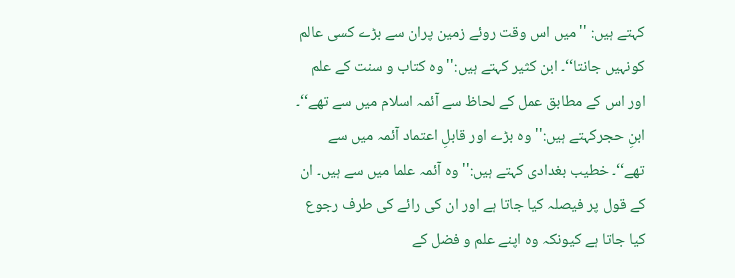کہتے ہیں: ''میں اس وقت روئے زمین پران سے بڑے کسی عالم کونہیں جانتا‘‘۔ ابن کثیر کہتے ہیں:''وہ کتاب و سنت کے علم اور اس کے مطابق عمل کے لحاظ سے آئمہ اسلام میں سے تھے‘‘۔ ابنِ حجرکہتے ہیں:'' وہ بڑے اور قابلِ اعتماد آئمہ میں سے تھے‘‘۔ خطیب بغدادی کہتے ہیں:''وہ آئمہ علما میں سے ہیں۔ ان کے قول پر فیصلہ کیا جاتا ہے اور ان کی رائے کی طرف رجوع کیا جاتا ہے کیونکہ وہ اپنے علم و فضل کے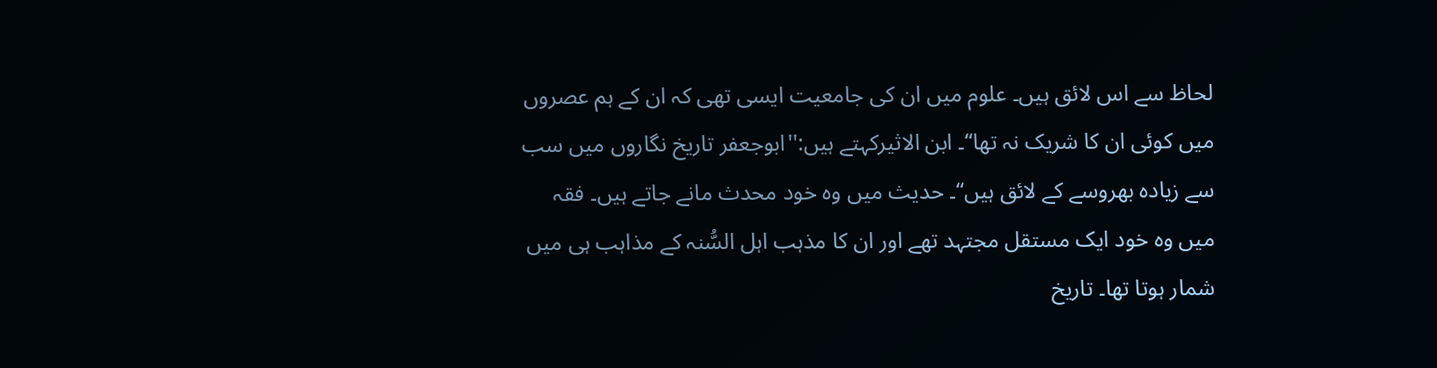لحاظ سے اس لائق ہیں۔ علوم میں ان کی جامعیت ایسی تھی کہ ان کے ہم عصروں میں کوئی ان کا شریک نہ تھا‘‘۔ ابن الاثیرکہتے ہیں:''ابوجعفر تاریخ نگاروں میں سب سے زیادہ بھروسے کے لائق ہیں‘‘۔ حدیث میں وہ خود محدث مانے جاتے ہیں۔ فقہ میں وہ خود ایک مستقل مجتہد تھے اور ان کا مذہب اہل السُّنہ کے مذاہب ہی میں شمار ہوتا تھا۔ تاریخ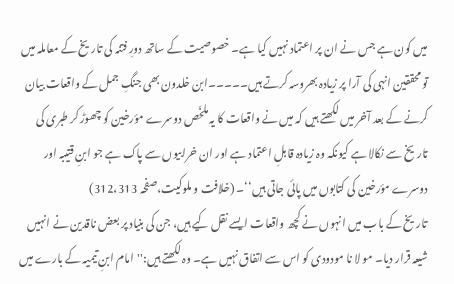میں کون ہے جس نے ان پر اعتماد نہیں کیا ہے۔ خصوصیت کے ساتھ دورِ فتنہ کی تاریخ کے معاملہ میں تو محققین انہی کی آرا پر زیادہ بھروسہ کرتے ہیں۔۔۔۔۔ابن خلدون بھی جنگِ جمل کے واقعات بیان کرنے کے بعد آخر میں لکھتے ہیں کہ میں نے واقعات کا یہ ملخّص دوسرے مؤرخین کو چھوڑ کر طبری کی تاریخ سے نکالا ہے کیونکہ وہ زیادہ قابلِ اعتماد ہے اور ان خرابیوں سے پاک ہے جو ابنِ قتیبہ اور دوسرے مؤرخین کی کتابوں میں پائی جاتی ہیں‘‘۔ (خلافت و ملوکیت،صفحہ 312،313)
تاریخ کے باب میں انہوں نے کچھ واقعات ایسے نقل کیے ہیں، جن کی بنیاد پر بعض ناقدین نے انہیں شیعہ قرار دیا۔ مو لا نا مودودی کو اس سے اتفاق نہیں ہے۔ وہ لکھتے ہیں:''امام ابنِ تیمیہ کے بارے میں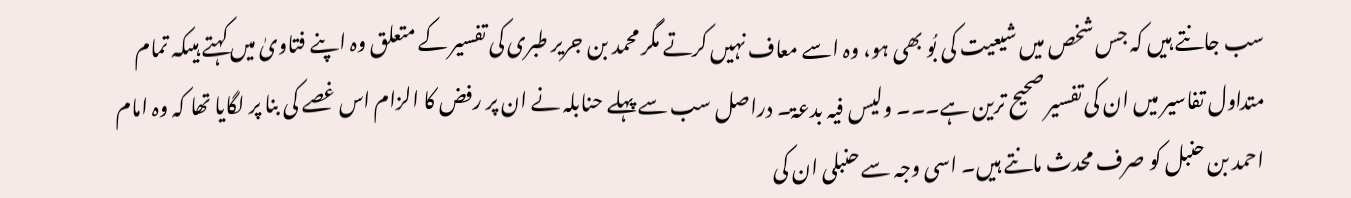سب جانتے ہیں کہ جس شخص میں شیعیت کی بُو بھی ہو، وہ اسے معاف نہیں کرتے مگر محمد بن جریر طبری کی تفسیر کے متعلق وہ اپنے فتاویٰ میں کہتے ہیںکہ تمام متداول تفاسیر میں ان کی تفسیر صحیح ترین ہے۔۔۔ ولیس فیہ بدعۃ۔ دراصل سب سے پہلے حنابلہ نے ان پر رفض کا الزام اس غصے کی بنا پر لگایا تھا کہ وہ امام احمد بن حنبل کو صرف محدث مانتے ہیں۔ اسی وجہ سے حنبلی ان کی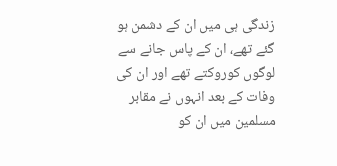زندگی ہی میں ان کے دشمن ہو گئے تھے، ان کے پاس جانے سے لوگوں کوروکتے تھے اور ان کی وفات کے بعد انہوں نے مقابر مسلمین میں ان کو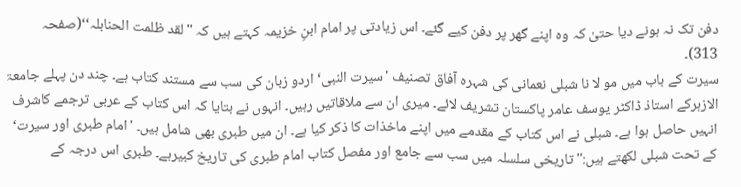دفن تک نہ ہونے دیا حتیٰ کہ وہ اپنے گھر پر دفن کیے گئے۔ اس زیادتی پر امام ابنِ خزیمہ کہتے ہیں کہ ''لقد ظلمت الحنابلہ‘‘(صفحہ 313)۔
سیرت کے باب میں مو لا نا شبلی نعمانی کی شہرہ آفاق تصنیف 'سیرت النبی‘ اردو زبان کی سب سے مستند کتاب ہے۔ چند دن پہلے جامعۃ الازہرکے استاذ ڈاکٹر یوسف عامر پاکستان تشریف لائے۔ میری ان سے ملاقاتیں رہیں۔ انہوں نے بتایا کہ اس کتاب کے عربی ترجمے کاشرف انہیں حاصل ہوا ہے۔ شبلی نے اس کتاب کے مقدمے میں اپنے ماخذات کا ذکر کیا ہے۔ ان میں طبری بھی شامل ہیں۔ 'امام طبری اور سیرت‘ کے تحت شبلی لکھتے ہیں:''تاریخی سلسلہ میں سب سے جامع اور مفصل کتاب امام طبری کی تاریخ کبیرہے۔ طبری اس درجہ کے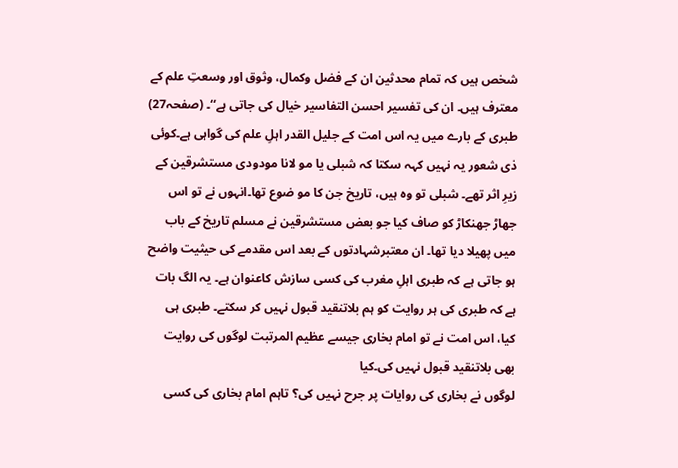شخص ہیں کہ تمام محدثین ان کے فضل وکمال، وثوق اور وسعتِ علم کے معترف ہیں۔ ان کی تفسیر احسن التفاسیر خیال کی جاتی ہے‘‘۔ (صفحہ27)
طبری کے بارے میں یہ اس امت کے جلیل القدر اہلِ علم کی گواہی ہے۔کوئی ذی شعور یہ نہیں کہہ سکتا کہ شبلی یا مو لانا مودودی مستشرقین کے زیرِ اثر تھے۔ شبلی تو وہ ہیں، تاریخ جن کا مو ضوع تھا۔انہوں نے تو اس جھاڑ جھنکاڑ کو صاف کیا جو بعض مستشرقین نے مسلم تاریخ کے باب میں پھیلا دیا تھا۔ ان معتبرشہادتوں کے بعد اس مقدمے کی حیثیت واضح ہو جاتی ہے کہ طبری اہلِ مغرب کی کسی سازش کاعنوان ہے۔ یہ الگ بات ہے کہ طبری کی ہر روایت کو ہم بلاتنقید قبول نہیں کر سکتے۔ طبری ہی کیا، اس امت نے تو امام بخاری جیسے عظیم المرتبت لوگوں کی روایت بھی بلاتنقید قبول نہیں کی۔کیا
لوگوں نے بخاری کی روایات پر جرح نہیں کی؟ تاہم امام بخاری کی کسی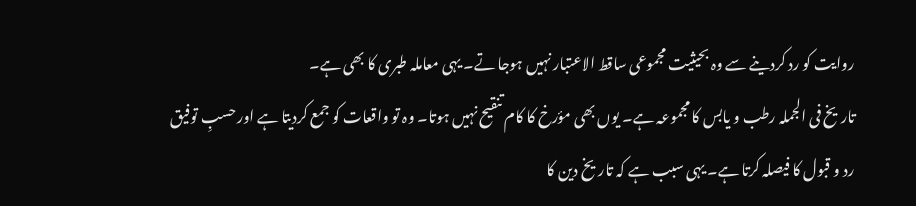روایت کو رد کردینے سے وہ بحیثیت مجموعی ساقط الاعتبار نہیں ہوجا تے۔ یہی معاملہ طبری کا بھی ہے۔
تاریخ فی الجملہ رطب و یابس کا مجموعہ ہے۔ یوں بھی مؤرخ کا کام تنقیح نہیں ہوتا۔ وہ تو واقعات کو جمع کردیتا ہے اور حسبِ توفیق رد و قبول کا فیصلہ کرتا ہے۔ یہی سبب ہے کہ تاریخ دین کا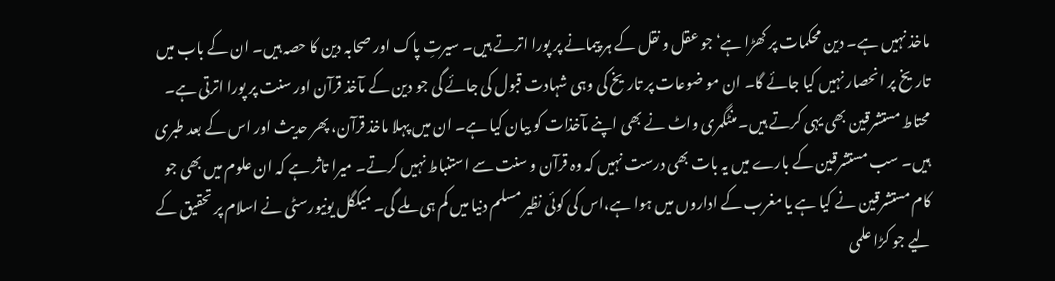ماخذ نہیں ہے۔ دین محکمات پر کھڑا ہے‘ جو عقل و نقل کے ہر پیمانے پر پورا اترتے ہیں۔ سیرتِ پاک اور صحابہ دین کا حصہ ہیں۔ ان کے باب میں تاریخ پر انحصار نہیں کیا جائے گا۔ ان مو ضوعات پر تاریخ کی وہی شہادت قبول کی جائے گی جو دین کے مآخذ قرآن اور سنت پر پورا اترتی ہے۔ محتاط مستشرقین بھی یہی کرتے ہیں۔ منٹگمری واٹ نے بھی اپنے مآخذات کو بیان کیا ہے۔ ان میں پہلا ماخذ قرآن، پھر حدیث اور اس کے بعد طبری ہیں۔ سب مستشرقین کے بارے میں یہ بات بھی درست نہیں کہ وہ قرآن و سنت سے استنباط نہیں کرتے۔ میرا تاثر ہے کہ ان علوم میں بھی جو کام مستشرقین نے کیا ہے یا مغرب کے اداروں میں ہوا ہے،اس کی کوئی نظیر مسلم دنیا میں کم ہی ملے گی۔ میکگل یونیورسٹی نے اسلام پر تحقیق کے لیے جو کڑا علمی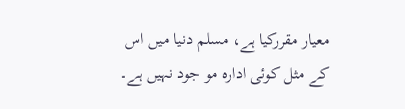معیار مقررکیا ہے، مسلم دنیا میں اس کے مثل کوئی ادارہ مو جود نہیں ہے۔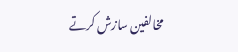مخالفین سازش کرتے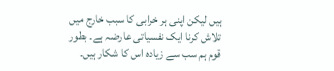ہیں لیکن اپنی ہر خرابی کا سبب خارج میں تلاش کرنا ایک نفسیاتی عارضہ ہے۔ بطور قوم ہم سب سے زیادہ اس کا شکار ہیں۔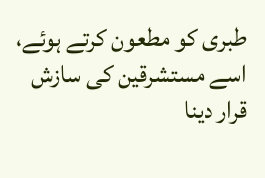طبری کو مطعون کرتے ہوئے، اسے مستشرقین کی سازش قرار دینا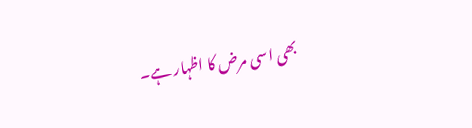بھی اسی مرض کا اظہار ہے۔